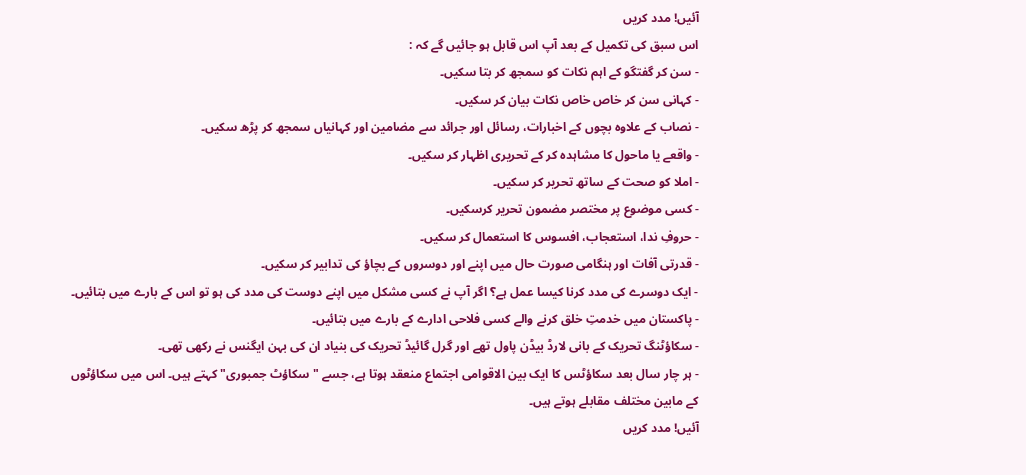آئیں! مدد کریں
اس سبق کی تکمیل کے بعد آپ اس قابل ہو جائیں گے کہ :
- سن کر گفتگو کے اہم نکات کو سمجھ کر بتا سکیں۔
- کہانی سن کر خاص خاص نکات بیان کر سکیں۔
- نصاب کے علاوہ بچوں کے اخبارات، رسائل اور جرائد سے مضامین اور کہانیاں سمجھ کر پڑھ سکیں۔
- واقعے یا ماحول کا مشاہدہ کر کے تحریری اظہار کر سکیں۔
- املا کو صحت کے ساتھ تحریر کر سکیں۔
- کسی موضوع پر مختصر مضمون تحریر کرسکیں۔
- حروفِ ندا، استعجاب، افسوس کا استعمال کر سکیں۔
- قدرتی آفات اور ہنگامی صورت حال میں اپنے اور دوسروں کے بچاؤ کی تدابیر کر سکیں۔
- ایک دوسرے کی مدد کرنا کیسا عمل ہے؟ اگر آپ نے کسی مشکل میں اپنے دوست کی مدد کی ہو تو اس کے بارے میں بتائیں۔
- پاکستان میں خدمتِ خلق کرنے والے کسی فلاحی ادارے کے بارے میں بتائیں۔
- سکاؤٹنگ تحریک کے بانی لارڈ بیڈن پاول تھے اور گرل گائیڈ تحریک کی بنیاد ان کی بہن ایگنس نے رکھی تھی۔
- ہر چار سال بعد سکاؤٹس کا ایک بین الاقوامی اجتماع منعقد ہوتا ہے، جسے "سکاؤٹ جمبوری" کہتے ہیں۔ اس میں سکاؤٹوں کے مابین مختلف مقابلے ہوتے ہیں۔
آئیں! مدد کریں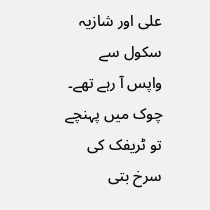علی اور شازیہ سکول سے واپس آ رہے تھے۔ چوک میں پہنچے تو ٹریفک کی سرخ بتی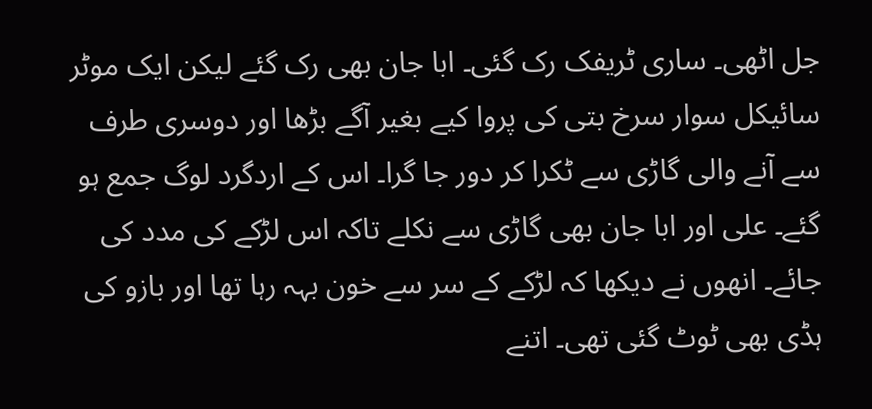جل اٹھی۔ ساری ٹریفک رک گئی۔ ابا جان بھی رک گئے لیکن ایک موٹر سائیکل سوار سرخ بتی کی پروا کیے بغیر آگے بڑھا اور دوسری طرف سے آنے والی گاڑی سے ٹکرا کر دور جا گرا۔ اس کے اردگرد لوگ جمع ہو گئے۔ علی اور ابا جان بھی گاڑی سے نکلے تاکہ اس لڑکے کی مدد کی جائے۔ انھوں نے دیکھا کہ لڑکے کے سر سے خون بہہ رہا تھا اور بازو کی ہڈی بھی ٹوٹ گئی تھی۔ اتنے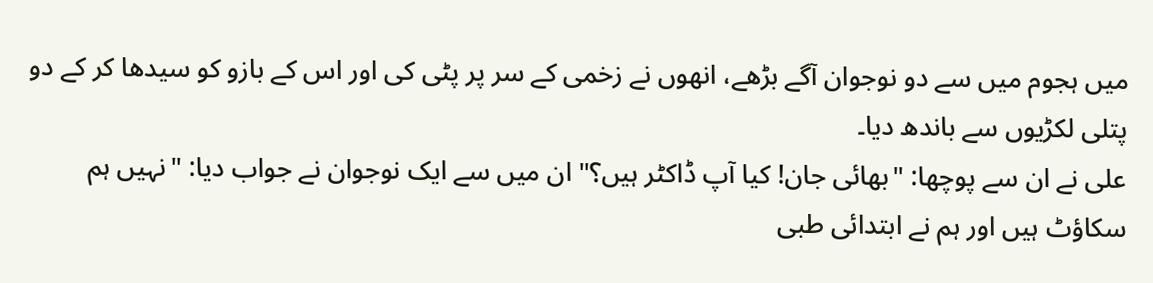میں ہجوم میں سے دو نوجوان آگے بڑھے، انھوں نے زخمی کے سر پر پٹی کی اور اس کے بازو کو سیدھا کر کے دو پتلی لکڑیوں سے باندھ دیا۔
علی نے ان سے پوچھا: "بھائی جان! کیا آپ ڈاکٹر ہیں؟" ان میں سے ایک نوجوان نے جواب دیا: "نہیں ہم سکاؤٹ ہیں اور ہم نے ابتدائی طبی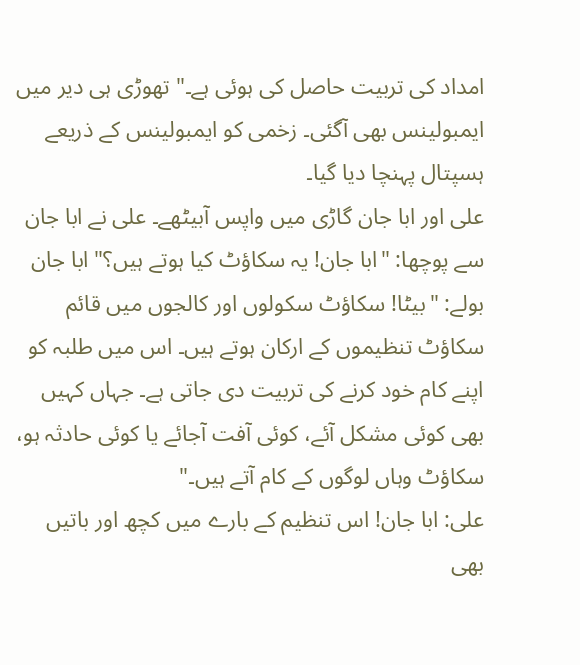امداد کی تربیت حاصل کی ہوئی ہے۔" تھوڑی ہی دیر میں ایمبولینس بھی آگئی۔ زخمی کو ایمبولینس کے ذریعے ہسپتال پہنچا دیا گیا۔
علی اور ابا جان گاڑی میں واپس آبیٹھے۔ علی نے ابا جان سے پوچھا: "ابا جان! یہ سکاؤٹ کیا ہوتے ہیں؟" ابا جان بولے: "بیٹا! سکاؤٹ سکولوں اور کالجوں میں قائم سکاؤٹ تنظیموں کے ارکان ہوتے ہیں۔ اس میں طلبہ کو اپنے کام خود کرنے کی تربیت دی جاتی ہے۔ جہاں کہیں بھی کوئی مشکل آئے، کوئی آفت آجائے یا کوئی حادثہ ہو، سکاؤٹ وہاں لوگوں کے کام آتے ہیں۔"
علی: ابا جان! اس تنظیم کے بارے میں کچھ اور باتیں بھی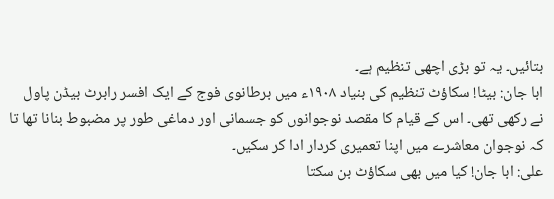بتائیں۔ یہ تو بڑی اچھی تنظیم ہے۔
ابا جان: بیٹا! سکاؤٹ تنظیم کی بنیاد ۱۹۰۸ء میں برطانوی فوج کے ایک افسر رابرٹ بیڈن پاول نے رکھی تھی۔ اس کے قیام کا مقصد نوجوانوں کو جسمانی اور دماغی طور پر مضبوط بنانا تھا تا کہ نوجوان معاشرے میں اپنا تعمیری کردار ادا کر سکیں۔
علی: ابا جان! کیا میں بھی سکاؤٹ بن سکتا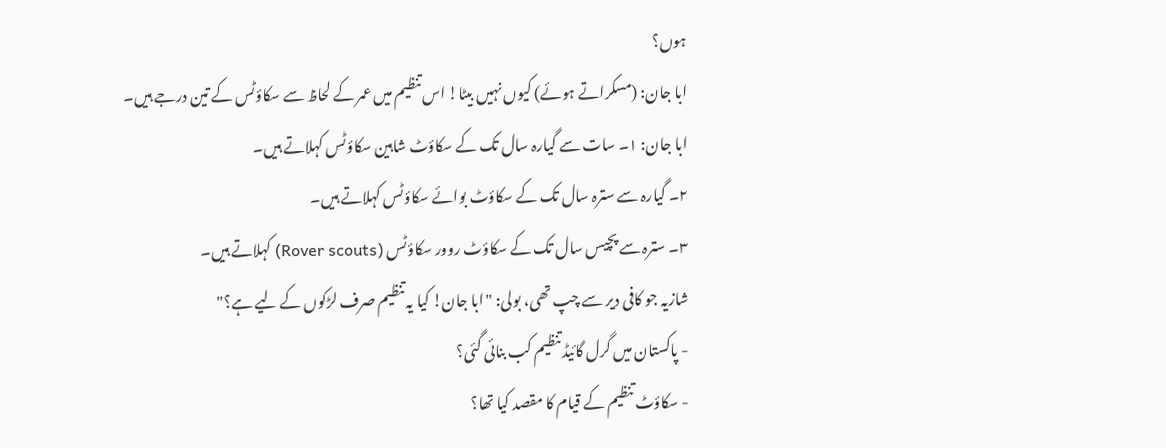ہوں؟
ابا جان: (مسکراتے ہوئے) کیوں نہیں بیٹا! اس تنظیم میں عمر کے لحاظ سے سکاؤٹس کے تین درجے ہیں۔
ابا جان: ۱۔ سات سے گیارہ سال تک کے سکاؤٹ شاہین سکاؤٹس کہلاتے ہیں۔
۲۔ گیارہ سے سترہ سال تک کے سکاؤٹ بوائے سکاؤٹس کہلاتے ہیں۔
۳۔ سترہ سے پچیس سال تک کے سکاؤٹ روور سکاؤٹس (Rover scouts) کہلاتے ہیں۔
شازیہ جو کافی دیر سے چپ تھی، بولی: "ابا جان! کیا یہ تنظیم صرف لڑکوں کے لیے ہے؟"
- پاکستان میں گرل گائیڈ تنظیم کب بنائی گئی؟
- سکاؤٹ تنظیم کے قیام کا مقصد کیا تھا؟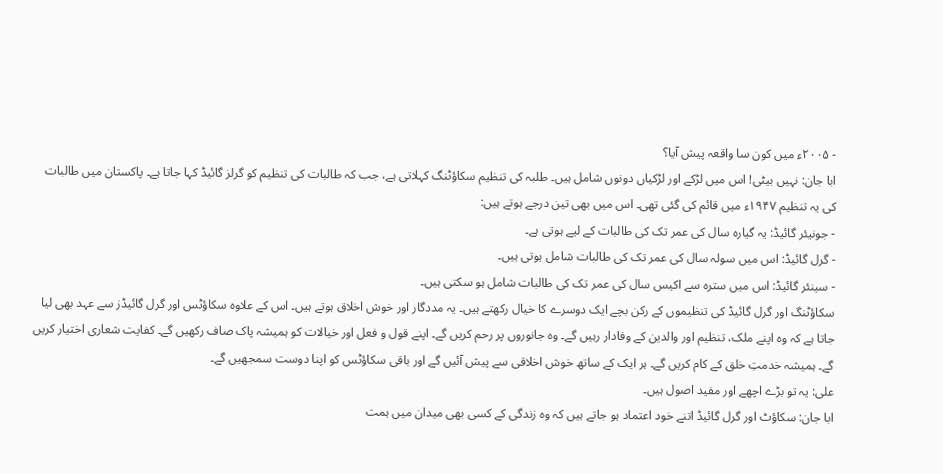- ۲۰۰۵ء میں کون سا واقعہ پیش آیا؟
ابا جان: نہیں بیٹی! اس میں لڑکے اور لڑکیاں دونوں شامل ہیں۔ طلبہ کی تنظیم سکاؤٹنگ کہلاتی ہے، جب کہ طالبات کی تنظیم کو گرلز گائیڈ کہا جاتا ہے۔ پاکستان میں طالبات کی یہ تنظیم ۱۹۴۷ء میں قائم کی گئی تھی۔ اس میں بھی تین درجے ہوتے ہیں:
- جونیئر گائیڈ: یہ گیارہ سال کی عمر تک کی طالبات کے لیے ہوتی ہے۔
- گرل گائیڈ: اس میں سولہ سال کی عمر تک کی طالبات شامل ہوتی ہیں۔
- سینئر گائیڈ: اس میں سترہ سے اکیس سال کی عمر تک کی طالبات شامل ہو سکتی ہیں۔
سکاؤٹنگ اور گرل گائیڈ کی تنظیموں کے رکن بچے ایک دوسرے کا خیال رکھتے ہیں۔ یہ مددگار اور خوش اخلاق ہوتے ہیں۔ اس کے علاوہ سکاؤٹس اور گرل گائیڈز سے عہد بھی لیا جاتا ہے کہ وہ اپنے ملک، تنظیم اور والدین کے وفادار رہیں گے۔ وہ جانوروں پر رحم کریں گے۔ اپنے قول و فعل اور خیالات کو ہمیشہ پاک صاف رکھیں گے۔ کفایت شعاری اختیار کریں گے۔ ہمیشہ خدمتِ خلق کے کام کریں گے۔ ہر ایک کے ساتھ خوش اخلاقی سے پیش آئیں گے اور باقی سکاؤٹس کو اپنا دوست سمجھیں گے۔
علی: یہ تو بڑے اچھے اور مفید اصول ہیں۔
ابا جان: سکاؤٹ اور گرل گائیڈ اتنے خود اعتماد ہو جاتے ہیں کہ وہ زندگی کے کسی بھی میدان میں ہمت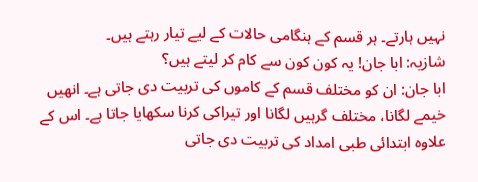نہیں ہارتے۔ ہر قسم کے ہنگامی حالات کے لیے تیار رہتے ہیں۔
شازیہ: ابا جان! یہ کون کون سے کام کر لیتے ہیں؟
ابا جان: ان کو مختلف قسم کے کاموں کی تربیت دی جاتی ہے۔ انھیں خیمے لگانا، مختلف گرہیں لگانا اور تیراکی کرنا سکھایا جاتا ہے۔ اس کے علاوہ ابتدائی طبی امداد کی تربیت دی جاتی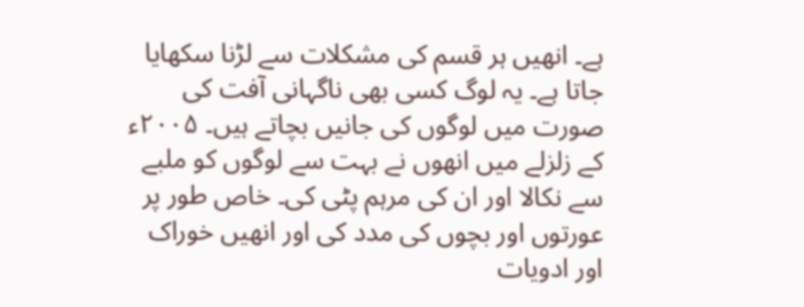ہے۔ انھیں ہر قسم کی مشکلات سے لڑنا سکھایا جاتا ہے۔ یہ لوگ کسی بھی ناگہانی آفت کی صورت میں لوگوں کی جانیں بچاتے ہیں۔ ۲۰۰۵ء کے زلزلے میں انھوں نے بہت سے لوگوں کو ملبے سے نکالا اور ان کی مرہم پٹی کی۔ خاص طور پر عورتوں اور بچوں کی مدد کی اور انھیں خوراک اور ادویات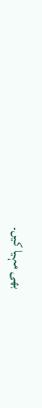بھی مہیا کیں۔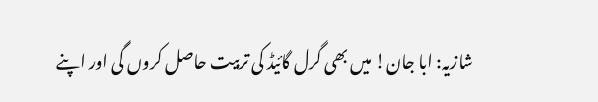شازیہ: ابا جان! میں بھی گرل گائیڈ کی تربیت حاصل کروں گی اور اپنے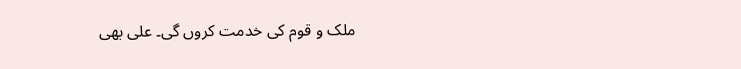ملک و قوم کی خدمت کروں گی۔ علی بھی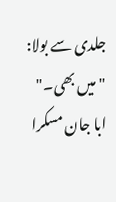جلدی سے بولا: "میں بھی۔"
ابا جان مسکرا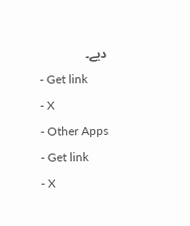دیے۔
- Get link
- X
- Other Apps
- Get link
- X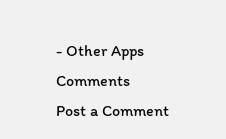- Other Apps
Comments
Post a Comment